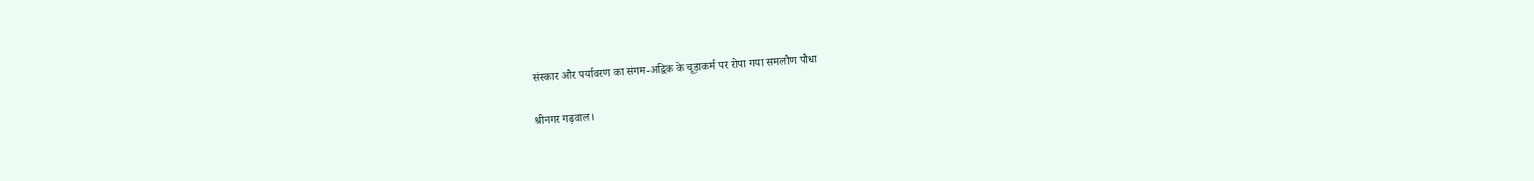संस्कार और पर्यावरण का संगम-अद्विक के चूड़ाकर्म पर रोपा गया समलौण पौधा

श्रीनगर गढ़वाल।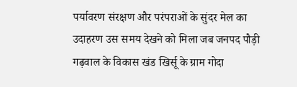पर्यावरण संरक्षण और परंपराओं के सुंदर मेल का उदाहरण उस समय देखने को मिला जब जनपद पौड़ी गढ़वाल के विकास खंड खिर्सू के ग्राम गोदा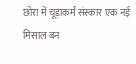छोरा में चूड़ाकर्म संस्कार एक नई मिसाल बन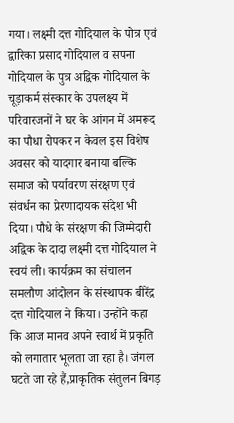गया। लक्ष्मी दत्त गोदियाल के पोत्र एवं द्वारिका प्रसाद गोदियाल व सपना गोदियाल के पुत्र अद्विक गोदियाल के चूड़ाकर्म संस्कार के उपलक्ष्य में परिवारजनों ने घर के आंगन में अमरूद का पौधा रोपकर न केवल इस विशेष अवसर को यादगार बनाया बल्कि समाज को पर्यावरण संरक्षण एवं संवर्धन का प्रेरणादायक संदेश भी दिया। पौधे के संरक्षण की जिम्मेदारी अद्विक के दादा लक्ष्मी दत्त गोदियाल ने स्वयं ली। कार्यक्रम का संचालन समलौण आंदोलन के संस्थापक बीरेंद्र दत्त गोदियाल ने किया। उन्होंने कहा कि आज मानव अपने स्वार्थ में प्रकृति को लगातार भूलता जा रहा है। जंगल घटते जा रहे हैं,प्राकृतिक संतुलन बिगड़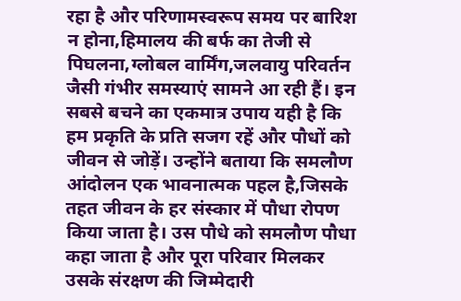रहा है और परिणामस्वरूप समय पर बारिश न होना,हिमालय की बर्फ का तेजी से पिघलना,ग्लोबल वार्मिंग,जलवायु परिवर्तन जैसी गंभीर समस्याएं सामने आ रही हैं। इन सबसे बचने का एकमात्र उपाय यही है कि हम प्रकृति के प्रति सजग रहें और पौधों को जीवन से जोड़ें। उन्होंने बताया कि समलौण आंदोलन एक भावनात्मक पहल है,जिसके तहत जीवन के हर संस्कार में पौधा रोपण किया जाता है। उस पौधे को समलौण पौधा कहा जाता है और पूरा परिवार मिलकर उसके संरक्षण की जिम्मेदारी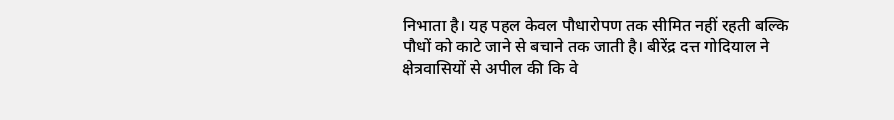निभाता है। यह पहल केवल पौधारोपण तक सीमित नहीं रहती बल्कि पौधों को काटे जाने से बचाने तक जाती है। बीरेंद्र दत्त गोदियाल ने क्षेत्रवासियों से अपील की कि वे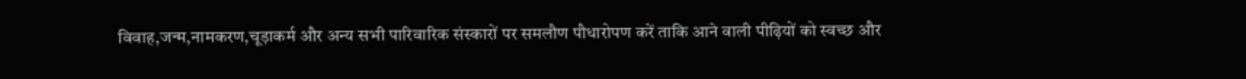विवाह,जन्म,नामकरण,चूड़ाकर्म और अन्य सभी पारिवारिक संस्कारों पर समलौण पौधारोपण करें ताकि आने वाली पीढ़ियों को स्वच्छ और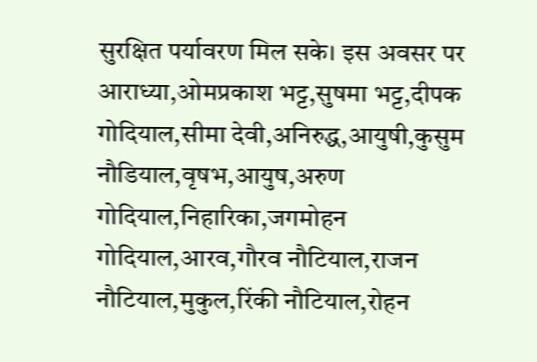सुरक्षित पर्यावरण मिल सके। इस अवसर पर आराध्या,ओमप्रकाश भट्ट,सुषमा भट्ट,दीपक गोदियाल,सीमा देवी,अनिरुद्ध,आयुषी,कुसुम नौडियाल,वृषभ,आयुष,अरुण गोदियाल,निहारिका,जगमोहन गोदियाल,आरव,गौरव नौटियाल,राजन नौटियाल,मुकुल,रिंकी नौटियाल,रोहन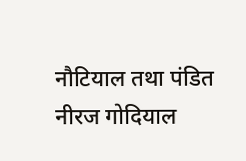नौटियाल तथा पंडित नीरज गोदियाल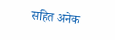सहित अनेक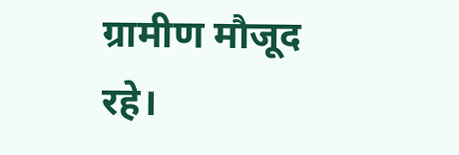ग्रामीण मौजूद रहे।